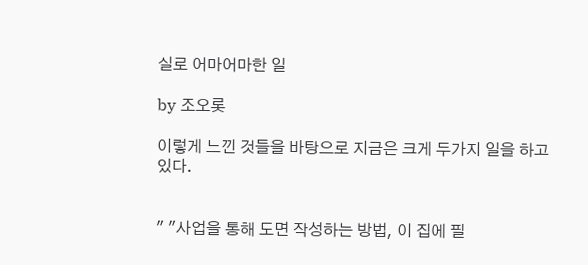실로 어마어마한 일

by 조오롯

이렇게 느낀 것들을 바탕으로 지금은 크게 두가지 일을 하고 있다.


" "사업을 통해 도면 작성하는 방법, 이 집에 필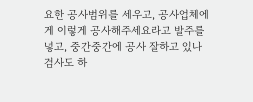요한 공사범위를 세우고, 공사업체에게 이렇게 공사해주세요라고 발주를 넣고, 중간중간에 공사 잘하고 있나 검사도 하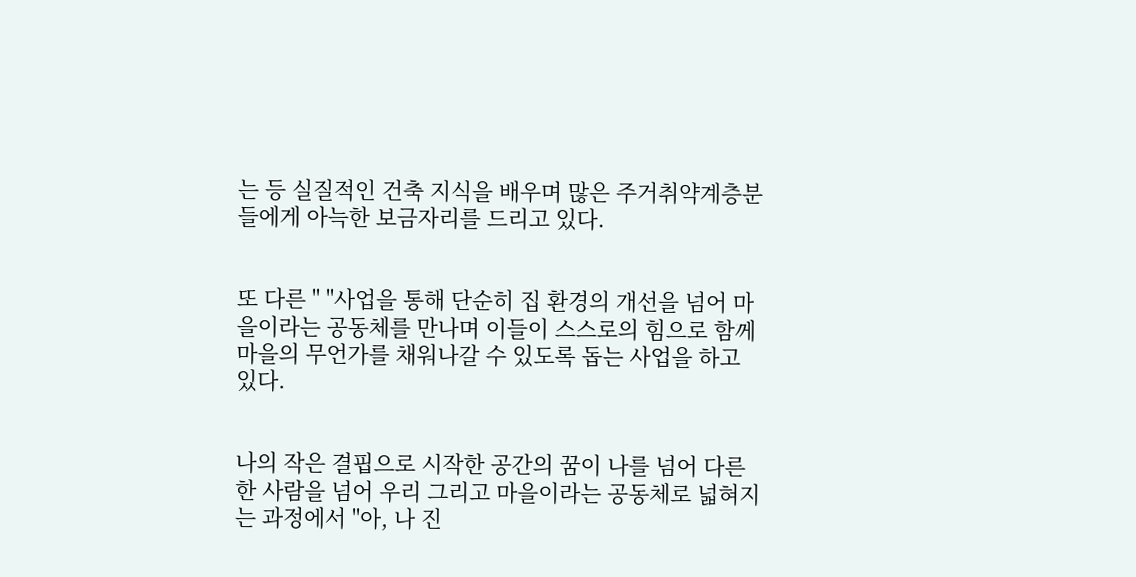는 등 실질적인 건축 지식을 배우며 많은 주거취약계층분들에게 아늑한 보금자리를 드리고 있다.


또 다른 " "사업을 통해 단순히 집 환경의 개선을 넘어 마을이라는 공동체를 만나며 이들이 스스로의 힘으로 함께 마을의 무언가를 채워나갈 수 있도록 돕는 사업을 하고 있다.


나의 작은 결핍으로 시작한 공간의 꿈이 나를 넘어 다른 한 사람을 넘어 우리 그리고 마을이라는 공동체로 넓혀지는 과정에서 "아, 나 진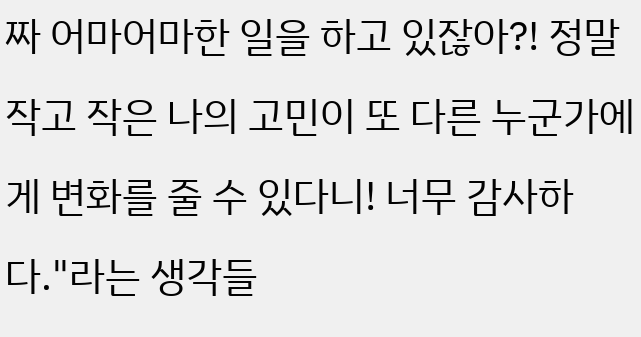짜 어마어마한 일을 하고 있잖아?! 정말 작고 작은 나의 고민이 또 다른 누군가에게 변화를 줄 수 있다니! 너무 감사하다."라는 생각들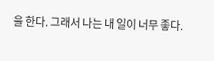을 한다. 그래서 나는 내 일이 너무 좋다.